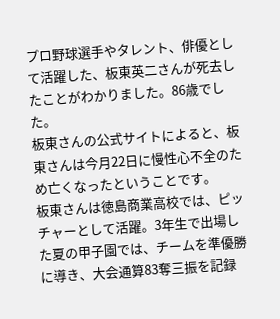プロ野球選手やタレント、俳優として活躍した、板東英二さんが死去したことがわかりました。86歳でした。
板東さんの公式サイトによると、板東さんは今月22日に慢性心不全のため亡くなったということです。
板東さんは徳島商業高校では、ピッチャーとして活躍。3年生で出場した夏の甲子園では、チームを準優勝に導き、大会通算83奪三振を記録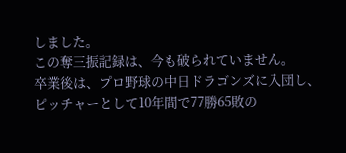しました。
この奪三振記録は、今も破られていません。
卒業後は、プロ野球の中日ドラゴンズに入団し、ピッチャーとして10年間で77勝65敗の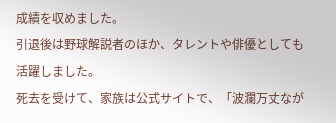成績を収めました。
引退後は野球解説者のほか、タレントや俳優としても活躍しました。
死去を受けて、家族は公式サイトで、「波瀾万丈なが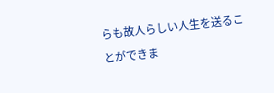らも故人らしい人生を送ることができま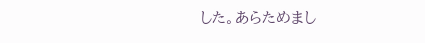した。あらためまし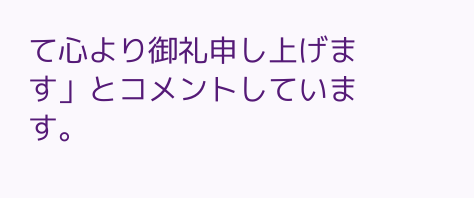て心より御礼申し上げます」とコメントしています。